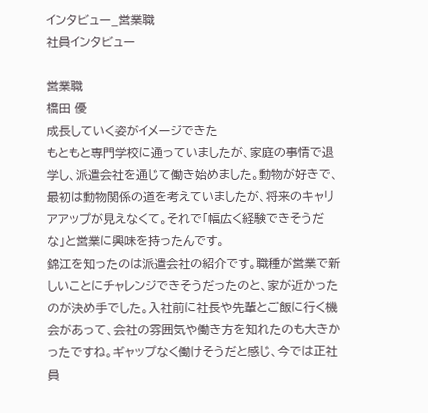インタビュー_営業職
社員インタビュー

営業職
橋田 優
成長していく姿がイメージできた
もともと専門学校に通っていましたが、家庭の事情で退学し、派遣会社を通じて働き始めました。動物が好きで、最初は動物関係の道を考えていましたが、将来のキャリアアップが見えなくて。それで「幅広く経験できそうだな」と営業に興味を持ったんです。
錦江を知ったのは派遣会社の紹介です。職種が営業で新しいことにチャレンジできそうだったのと、家が近かったのが決め手でした。入社前に社長や先輩とご飯に行く機会があって、会社の雰囲気や働き方を知れたのも大きかったですね。ギャップなく働けそうだと感じ、今では正社員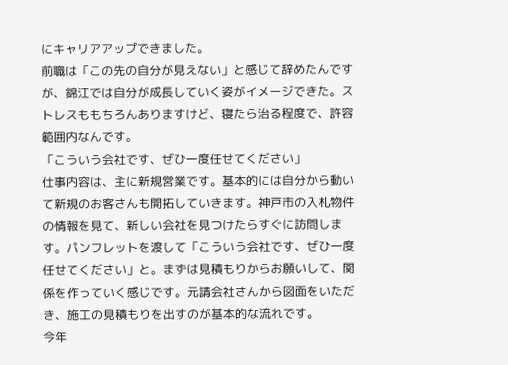にキャリアアップできました。
前職は「この先の自分が見えない」と感じて辞めたんですが、錦江では自分が成長していく姿がイメージできた。ストレスももちろんありますけど、寝たら治る程度で、許容範囲内なんです。
「こういう会社です、ぜひ一度任せてください」
仕事内容は、主に新規営業です。基本的には自分から動いて新規のお客さんも開拓していきます。神戸市の入札物件の情報を見て、新しい会社を見つけたらすぐに訪問します。パンフレットを渡して「こういう会社です、ぜひ一度任せてください」と。まずは見積もりからお願いして、関係を作っていく感じです。元請会社さんから図面をいただき、施工の見積もりを出すのが基本的な流れです。
今年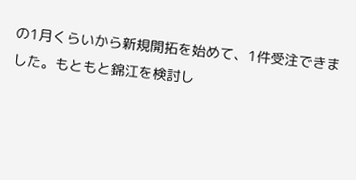の1月くらいから新規開拓を始めて、1件受注できました。もともと錦江を検討し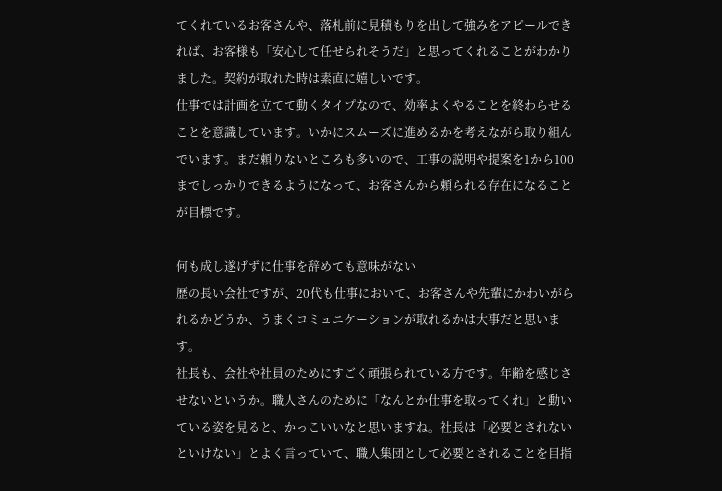てくれているお客さんや、落札前に見積もりを出して強みをアピールできれば、お客様も「安心して任せられそうだ」と思ってくれることがわかりました。契約が取れた時は素直に嬉しいです。
仕事では計画を立てて動くタイプなので、効率よくやることを終わらせることを意識しています。いかにスムーズに進めるかを考えながら取り組んでいます。まだ頼りないところも多いので、工事の説明や提案を1から100までしっかりできるようになって、お客さんから頼られる存在になることが目標です。

何も成し遂げずに仕事を辞めても意味がない
歴の長い会社ですが、20代も仕事において、お客さんや先輩にかわいがられるかどうか、うまくコミュニケーションが取れるかは大事だと思います。
社長も、会社や社員のためにすごく頑張られている方です。年齢を感じさせないというか。職人さんのために「なんとか仕事を取ってくれ」と動いている姿を見ると、かっこいいなと思いますね。社長は「必要とされないといけない」とよく言っていて、職人集団として必要とされることを目指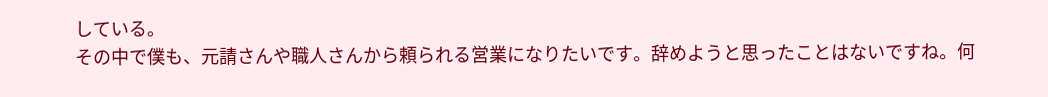している。
その中で僕も、元請さんや職人さんから頼られる営業になりたいです。辞めようと思ったことはないですね。何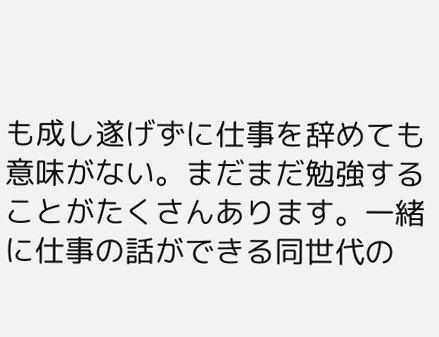も成し遂げずに仕事を辞めても意味がない。まだまだ勉強することがたくさんあります。一緒に仕事の話ができる同世代の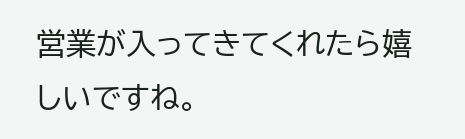営業が入ってきてくれたら嬉しいですね。